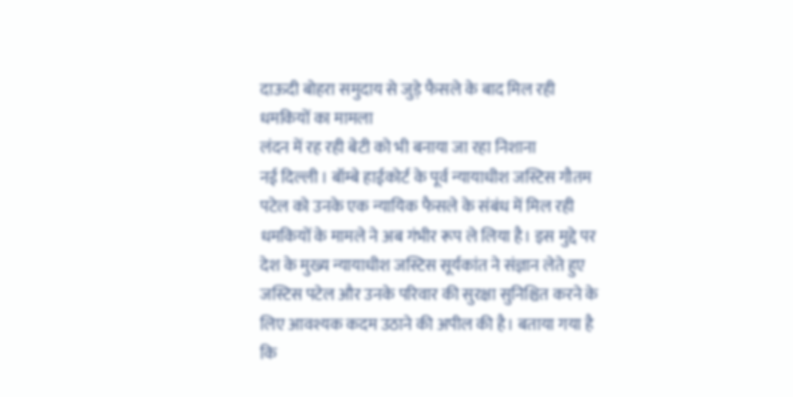दाऊदी बोहरा समुदाय से जुड़े फैसले के बाद मिल रही धमकियों का मामला
लंदन में रह रही बेटी को भी बनाया जा रहा निशाना
नई दिल्ली । बॉम्बे हाईकोर्ट के पूर्व न्यायाधीश जस्टिस गौतम पटेल को उनके एक न्यायिक फैसले के संबंध में मिल रही धमकियों के मामले ने अब गंभीर रूप ले लिया है। इस मुद्दे पर देश के मुख्य न्यायाधीश जस्टिस सूर्यकांत ने संज्ञान लेते हुए जस्टिस पटेल और उनके परिवार की सुरक्षा सुनिश्चित करने के लिए आवश्यक कदम उठाने की अपील की है। बताया गया है कि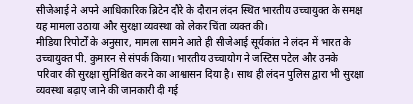सीजेआई ने अपने आधिकारिक ब्रिटेन दौरे के दौरान लंदन स्थित भारतीय उच्चायुक्त के समक्ष यह मामला उठाया और सुरक्षा व्यवस्था को लेकर चिंता व्यक्त की।
मीडिया रिपोर्टों के अनुसार, मामला सामने आते ही सीजेआई सूर्यकांत ने लंदन में भारत के उच्चायुक्त पी. कुमारन से संपर्क किया। भारतीय उच्चायोग ने जस्टिस पटेल और उनके परिवार की सुरक्षा सुनिश्चित करने का आश्वासन दिया है। साथ ही लंदन पुलिस द्वारा भी सुरक्षा व्यवस्था बढ़ाए जाने की जानकारी दी गई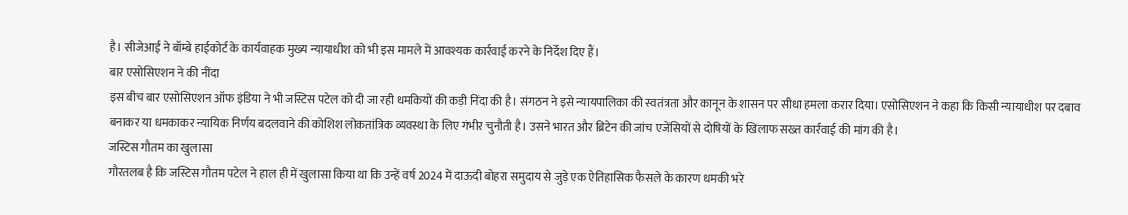है। सीजेआई ने बॉम्बे हाईकोर्ट के कार्यवाहक मुख्य न्यायाधीश को भी इस मामले में आवश्यक कार्रवाई करने के निर्देश दिए हैं।
बार एसोसिएशन ने की नींदा
इस बीच बार एसोसिएशन ऑफ इंडिया ने भी जस्टिस पटेल को दी जा रही धमकियों की कड़ी निंदा की है। संगठन ने इसे न्यायपालिका की स्वतंत्रता और कानून के शासन पर सीधा हमला करार दिया। एसोसिएशन ने कहा कि किसी न्यायाधीश पर दबाव बनाकर या धमकाकर न्यायिक निर्णय बदलवाने की कोशिश लोकतांत्रिक व्यवस्था के लिए गंभीर चुनौती है। उसने भारत और ब्रिटेन की जांच एजेंसियों से दोषियों के खिलाफ सख्त कार्रवाई की मांग की है।
जस्टिस गौतम का खुलासा
गौरतलब है कि जस्टिस गौतम पटेल ने हाल ही में खुलासा किया था कि उन्हें वर्ष 2024 में दाऊदी बोहरा समुदाय से जुड़े एक ऐतिहासिक फैसले के कारण धमकी भरे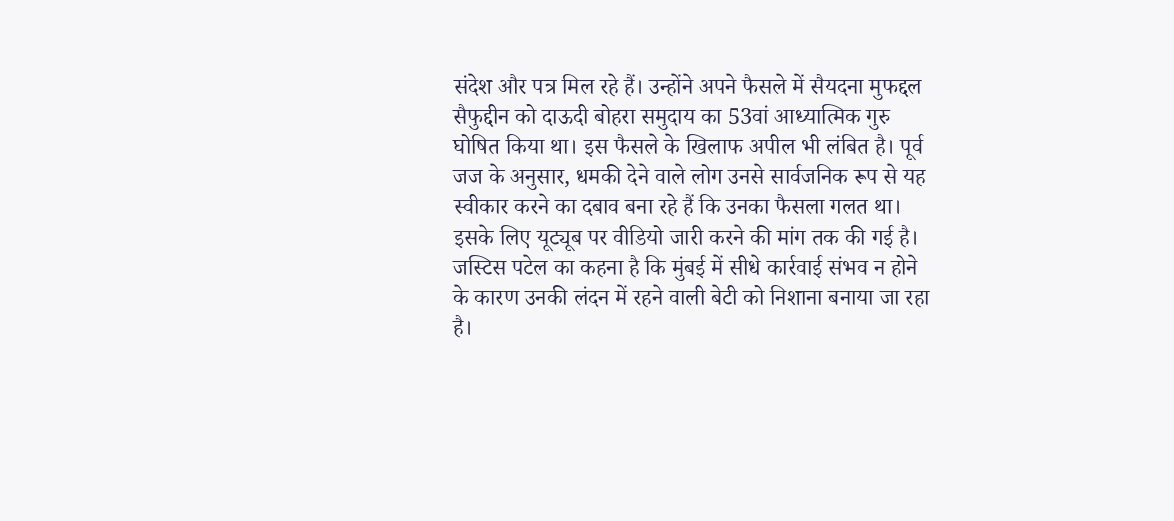संदेश और पत्र मिल रहे हैं। उन्होंने अपने फैसले में सैयदना मुफद्दल सैफुद्दीन को दाऊदी बोहरा समुदाय का 53वां आध्यात्मिक गुरु घोषित किया था। इस फैसले के खिलाफ अपील भी लंबित है। पूर्व जज के अनुसार, धमकी देने वाले लोग उनसे सार्वजनिक रूप से यह स्वीकार करने का दबाव बना रहे हैं कि उनका फैसला गलत था। इसके लिए यूट्यूब पर वीडियो जारी करने की मांग तक की गई है। जस्टिस पटेल का कहना है कि मुंबई में सीधे कार्रवाई संभव न होने के कारण उनकी लंदन में रहने वाली बेटी को निशाना बनाया जा रहा है।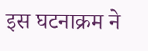इस घटनाक्रम ने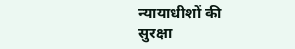न्यायाधीशों की सुरक्षा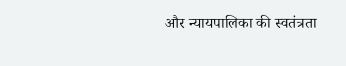और न्यायपालिका की स्वतंत्रता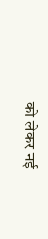को लेकर नई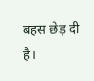बहस छेड़ दी है।